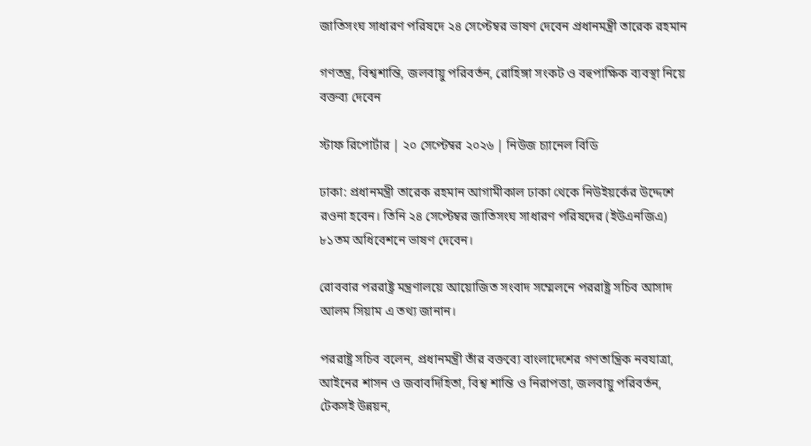জাতিসংঘ সাধারণ পরিষদে ২৪ সেপ্টেম্বর ভাষণ দেবেন প্রধানমন্ত্রী তারেক রহমান

গণতন্ত্র, বিশ্বশান্তি, জলবায়ু পরিবর্তন, রোহিঙ্গা সংকট ও বহুপাক্ষিক ব্যবস্থা নিয়ে বক্তব্য দেবেন

স্টাফ রিপোর্টার | ২০ সেপ্টেম্বর ২০২৬ | নিউজ চ্যানেল বিডি

ঢাকা: প্রধানমন্ত্রী তারেক রহমান আগামীকাল ঢাকা থেকে নিউইয়র্কের উদ্দেশে রওনা হবেন। তিনি ২৪ সেপ্টেম্বর জাতিসংঘ সাধারণ পরিষদের (ইউএনজিএ) ৮১তম অধিবেশনে ভাষণ দেবেন।

রোববার পররাষ্ট্র মন্ত্রণালয়ে আয়োজিত সংবাদ সম্মেলনে পররাষ্ট্র সচিব আসাদ আলম সিয়াম এ তথ্য জানান।

পররাষ্ট্র সচিব বলেন, প্রধানমন্ত্রী তাঁর বক্তব্যে বাংলাদেশের গণতান্ত্রিক নবযাত্রা, আইনের শাসন ও জবাবদিহিতা, বিশ্ব শান্তি ও নিরাপত্তা, জলবায়ু পরিবর্তন, টেকসই উন্নয়ন,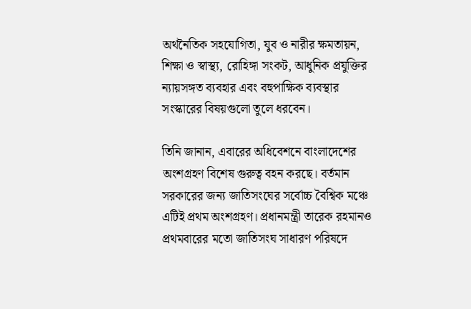অর্থনৈতিক সহযোগিতা, যুব ও নারীর ক্ষমতায়ন, শিক্ষা ও স্বাস্থ্য, রোহিঙ্গা সংকট, আধুনিক প্রযুক্তির ন্যায়সঙ্গত ব্যবহার এবং বহুপাক্ষিক ব্যবস্থার সংস্কারের বিষয়গুলো তুলে ধরবেন।

তিনি জানান, এবারের অধিবেশনে বাংলাদেশের অংশগ্রহণ বিশেষ গুরুত্ব বহন করছে। বর্তমান সরকারের জন্য জাতিসংঘের সর্বোচ্চ বৈশ্বিক মঞ্চে এটিই প্রথম অংশগ্রহণ। প্রধানমন্ত্রী তারেক রহমানও প্রথমবারের মতো জাতিসংঘ সাধারণ পরিষদে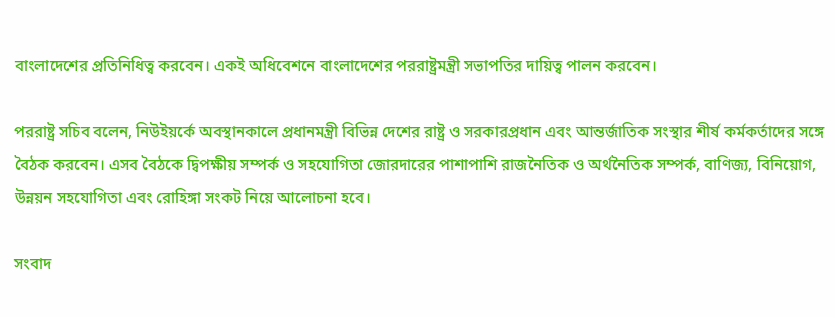বাংলাদেশের প্রতিনিধিত্ব করবেন। একই অধিবেশনে বাংলাদেশের পররাষ্ট্রমন্ত্রী সভাপতির দায়িত্ব পালন করবেন।

পররাষ্ট্র সচিব বলেন, নিউইয়র্কে অবস্থানকালে প্রধানমন্ত্রী বিভিন্ন দেশের রাষ্ট্র ও সরকারপ্রধান এবং আন্তর্জাতিক সংস্থার শীর্ষ কর্মকর্তাদের সঙ্গে বৈঠক করবেন। এসব বৈঠকে দ্বিপক্ষীয় সম্পর্ক ও সহযোগিতা জোরদারের পাশাপাশি রাজনৈতিক ও অর্থনৈতিক সম্পর্ক, বাণিজ্য, বিনিয়োগ, উন্নয়ন সহযোগিতা এবং রোহিঙ্গা সংকট নিয়ে আলোচনা হবে।

সংবাদ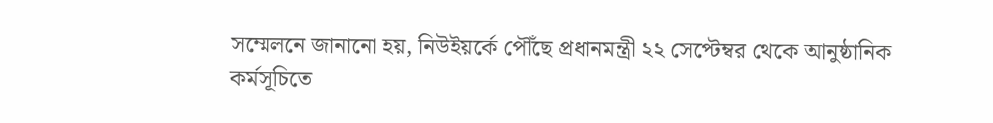সম্মেলনে জানানো হয়, নিউইয়র্কে পৌঁছে প্রধানমন্ত্রী ২২ সেপ্টেম্বর থেকে আনুষ্ঠানিক কর্মসূচিতে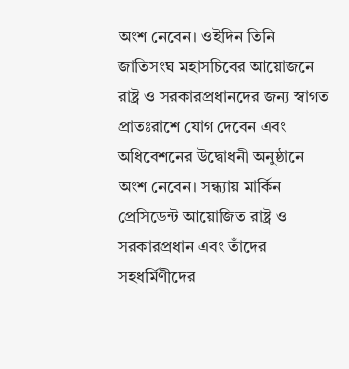অংশ নেবেন। ওইদিন তিনি জাতিসংঘ মহাসচিবের আয়োজনে রাষ্ট্র ও সরকারপ্রধানদের জন্য স্বাগত প্রাতঃরাশে যোগ দেবেন এবং অধিবেশনের উদ্বোধনী অনুষ্ঠানে অংশ নেবেন। সন্ধ্যায় মার্কিন প্রেসিডেন্ট আয়োজিত রাষ্ট্র ও সরকারপ্রধান এবং তাঁদের সহধর্মিণীদের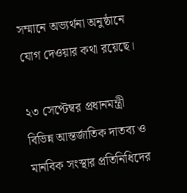সম্মানে অভ্যর্থনা অনুষ্ঠানে যোগ দেওয়ার কথা রয়েছে।

২৩ সেপ্টেম্বর প্রধানমন্ত্রী বিভিন্ন আন্তর্জাতিক দাতব্য ও মানবিক সংস্থার প্রতিনিধিদের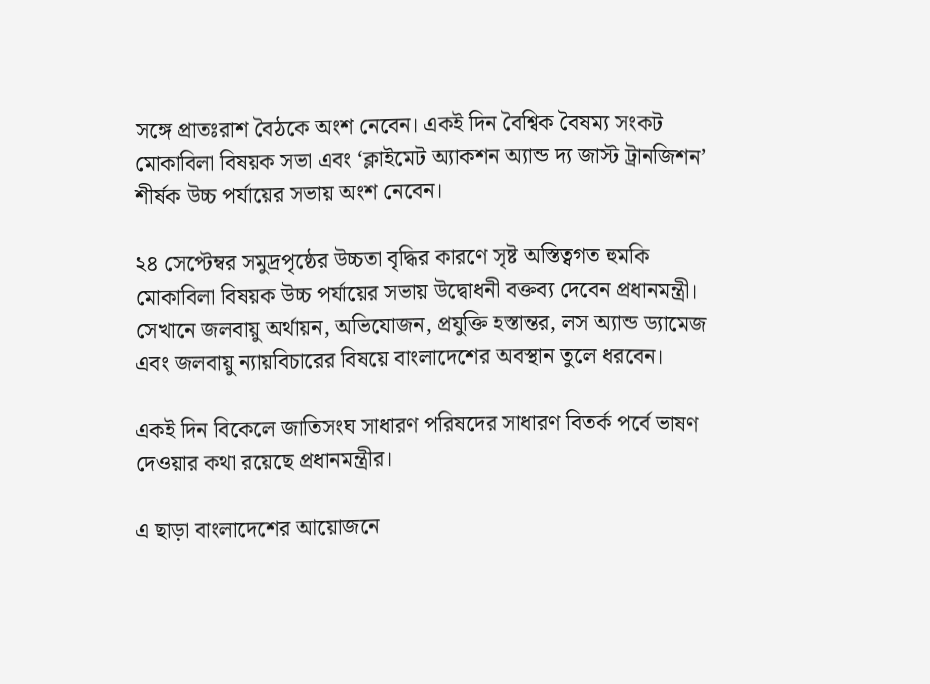সঙ্গে প্রাতঃরাশ বৈঠকে অংশ নেবেন। একই দিন বৈশ্বিক বৈষম্য সংকট মোকাবিলা বিষয়ক সভা এবং ‘ক্লাইমেট অ্যাকশন অ্যান্ড দ্য জাস্ট ট্রানজিশন’ শীর্ষক উচ্চ পর্যায়ের সভায় অংশ নেবেন।

২৪ সেপ্টেম্বর সমুদ্রপৃষ্ঠের উচ্চতা বৃদ্ধির কারণে সৃষ্ট অস্তিত্বগত হুমকি মোকাবিলা বিষয়ক উচ্চ পর্যায়ের সভায় উদ্বোধনী বক্তব্য দেবেন প্রধানমন্ত্রী। সেখানে জলবায়ু অর্থায়ন, অভিযোজন, প্রযুক্তি হস্তান্তর, লস অ্যান্ড ড্যামেজ এবং জলবায়ু ন্যায়বিচারের বিষয়ে বাংলাদেশের অবস্থান তুলে ধরবেন।

একই দিন বিকেলে জাতিসংঘ সাধারণ পরিষদের সাধারণ বিতর্ক পর্বে ভাষণ দেওয়ার কথা রয়েছে প্রধানমন্ত্রীর।

এ ছাড়া বাংলাদেশের আয়োজনে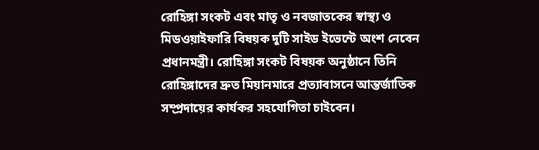রোহিঙ্গা সংকট এবং মাতৃ ও নবজাতকের স্বাস্থ্য ও মিডওয়াইফারি বিষয়ক দুটি সাইড ইভেন্টে অংশ নেবেন প্রধানমন্ত্রী। রোহিঙ্গা সংকট বিষয়ক অনুষ্ঠানে তিনি রোহিঙ্গাদের দ্রুত মিয়ানমারে প্রত্যাবাসনে আন্তর্জাতিক সম্প্রদায়ের কার্যকর সহযোগিতা চাইবেন।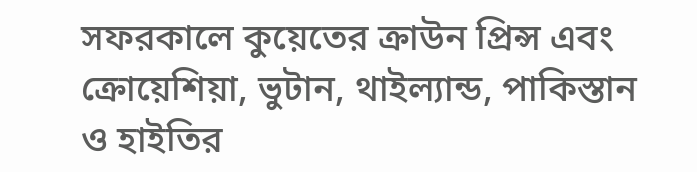সফরকালে কুয়েতের ক্রাউন প্রিন্স এবং ক্রোয়েশিয়া, ভুটান, থাইল্যান্ড, পাকিস্তান ও হাইতির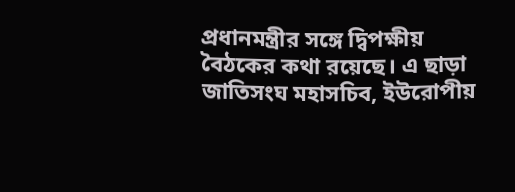প্রধানমন্ত্রীর সঙ্গে দ্বিপক্ষীয় বৈঠকের কথা রয়েছে। এ ছাড়া জাতিসংঘ মহাসচিব, ইউরোপীয়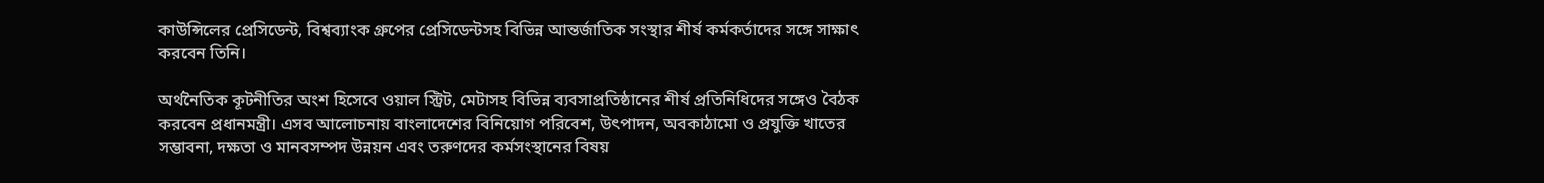কাউন্সিলের প্রেসিডেন্ট, বিশ্বব্যাংক গ্রুপের প্রেসিডেন্টসহ বিভিন্ন আন্তর্জাতিক সংস্থার শীর্ষ কর্মকর্তাদের সঙ্গে সাক্ষাৎ করবেন তিনি।

অর্থনৈতিক কূটনীতির অংশ হিসেবে ওয়াল স্ট্রিট, মেটাসহ বিভিন্ন ব্যবসাপ্রতিষ্ঠানের শীর্ষ প্রতিনিধিদের সঙ্গেও বৈঠক করবেন প্রধানমন্ত্রী। এসব আলোচনায় বাংলাদেশের বিনিয়োগ পরিবেশ, উৎপাদন, অবকাঠামো ও প্রযুক্তি খাতের সম্ভাবনা, দক্ষতা ও মানবসম্পদ উন্নয়ন এবং তরুণদের কর্মসংস্থানের বিষয়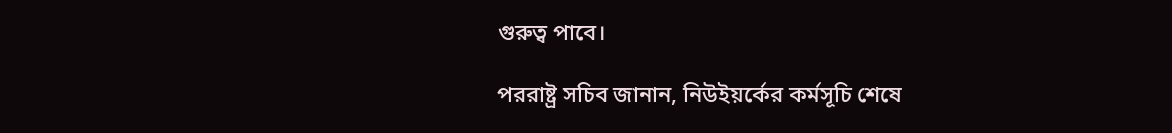গুরুত্ব পাবে।

পররাষ্ট্র সচিব জানান, নিউইয়র্কের কর্মসূচি শেষে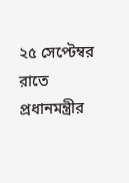২৫ সেপ্টেম্বর রাতে প্রধানমন্ত্রীর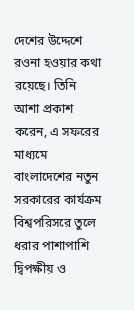দেশের উদ্দেশে রওনা হওয়ার কথা রয়েছে। তিনি আশা প্রকাশ করেন, এ সফরের মাধ্যমে বাংলাদেশের নতুন সরকারের কার্যক্রম বিশ্বপরিসরে তুলে ধরার পাশাপাশি দ্বিপক্ষীয় ও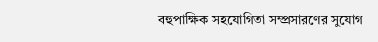বহুপাক্ষিক সহযোগিতা সম্প্রসারণের সুযোগ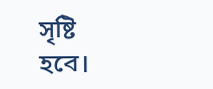সৃষ্টি হবে।